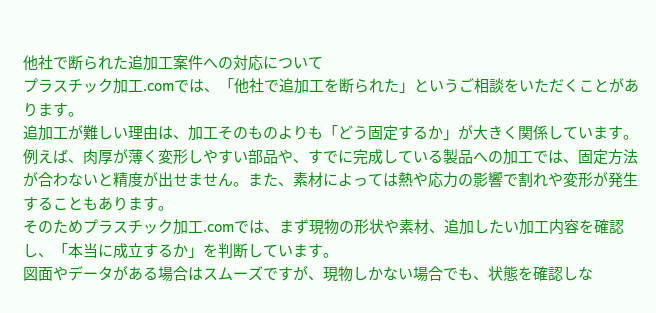他社で断られた追加工案件への対応について
プラスチック加工.comでは、「他社で追加工を断られた」というご相談をいただくことがあります。
追加工が難しい理由は、加工そのものよりも「どう固定するか」が大きく関係しています。
例えば、肉厚が薄く変形しやすい部品や、すでに完成している製品への加工では、固定方法が合わないと精度が出せません。また、素材によっては熱や応力の影響で割れや変形が発生することもあります。
そのためプラスチック加工.comでは、まず現物の形状や素材、追加したい加工内容を確認し、「本当に成立するか」を判断しています。
図面やデータがある場合はスムーズですが、現物しかない場合でも、状態を確認しな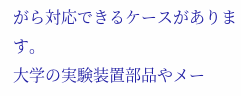がら対応できるケースがあります。
大学の実験装置部品やメー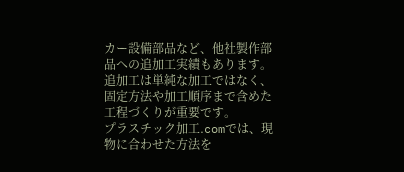カー設備部品など、他社製作部品への追加工実績もあります。
追加工は単純な加工ではなく、固定方法や加工順序まで含めた工程づくりが重要です。
プラスチック加工.comでは、現物に合わせた方法を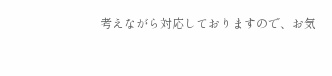考えながら対応しておりますので、お気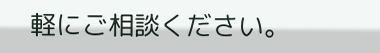軽にご相談ください。